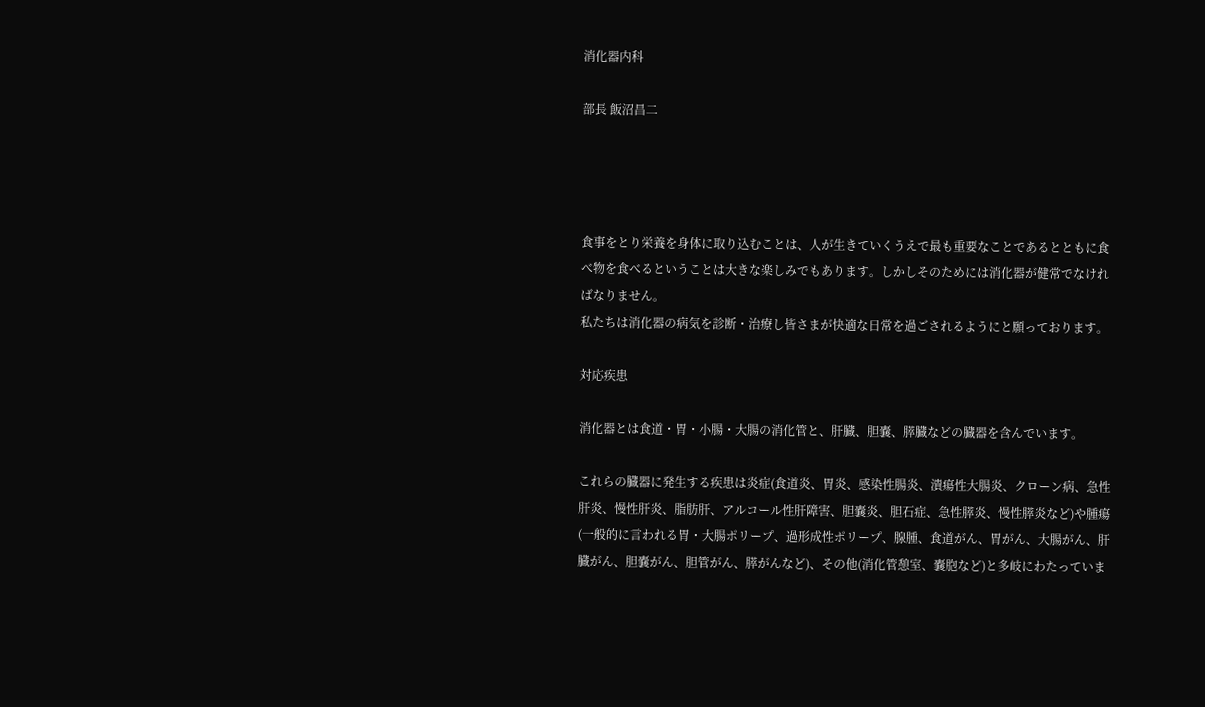消化器内科

部長 飯沼昌二




食事をとり栄養を身体に取り込むことは、人が生きていくうえで最も重要なことであるとともに食べ物を食べるということは大きな楽しみでもあります。しかしそのためには消化器が健常でなければなりません。
私たちは消化器の病気を診断・治療し皆さまが快適な日常を過ごされるようにと願っております。

対応疾患

消化器とは食道・胃・小腸・大腸の消化管と、肝臓、胆嚢、膵臓などの臓器を含んでいます。

これらの臓器に発生する疾患は炎症(食道炎、胃炎、感染性腸炎、潰瘍性大腸炎、クローン病、急性肝炎、慢性肝炎、脂肪肝、アルコール性肝障害、胆嚢炎、胆石症、急性膵炎、慢性膵炎など)や腫瘍(一般的に言われる胃・大腸ポリープ、過形成性ポリープ、腺腫、食道がん、胃がん、大腸がん、肝臓がん、胆嚢がん、胆管がん、膵がんなど)、その他(消化管憩室、嚢胞など)と多岐にわたっていま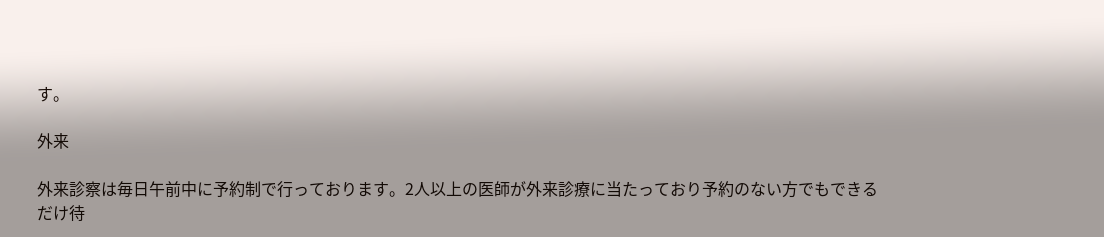す。

外来

外来診察は毎日午前中に予約制で行っております。2人以上の医師が外来診療に当たっており予約のない方でもできるだけ待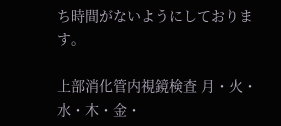ち時間がないようにしております。

上部消化管内視鏡検査 月・火・水・木・金・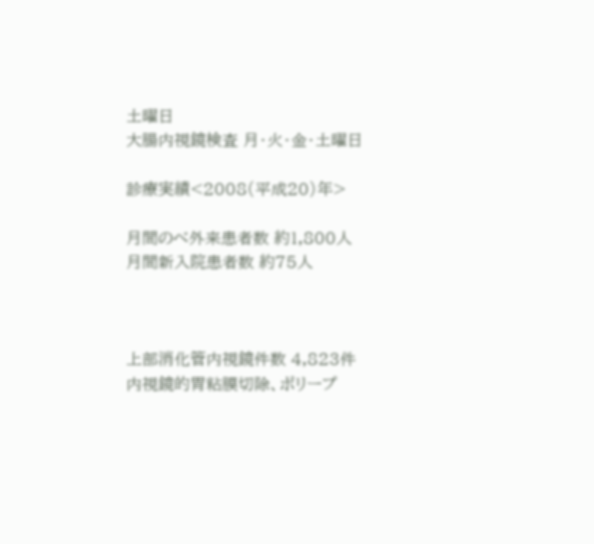土曜日
大腸内視鏡検査 月・火・金・土曜日

診療実績<2008(平成20)年>

月間のべ外来患者数 約1,800人
月間新入院患者数 約75人



上部消化管内視鏡件数 4,823件
内視鏡的胃粘膜切除、ポリープ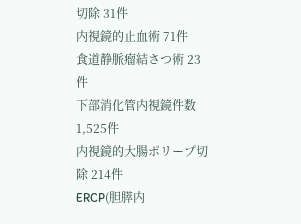切除 31件
内視鏡的止血術 71件
食道静脈瘤結さつ術 23件
下部消化管内視鏡件数 1,525件
内視鏡的大腸ポリープ切除 214件
ERCP(胆膵内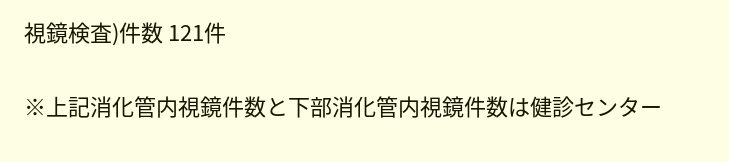視鏡検査)件数 121件

※上記消化管内視鏡件数と下部消化管内視鏡件数は健診センター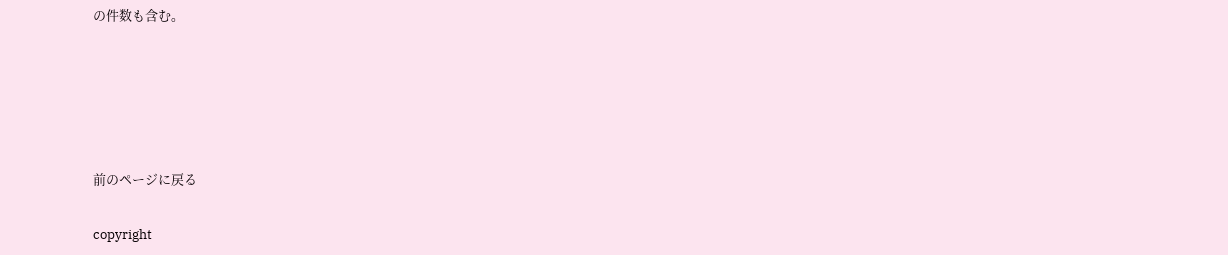の件数も含む。





前のページに戻る

copyright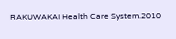RAKUWAKAI Health Care System.2010